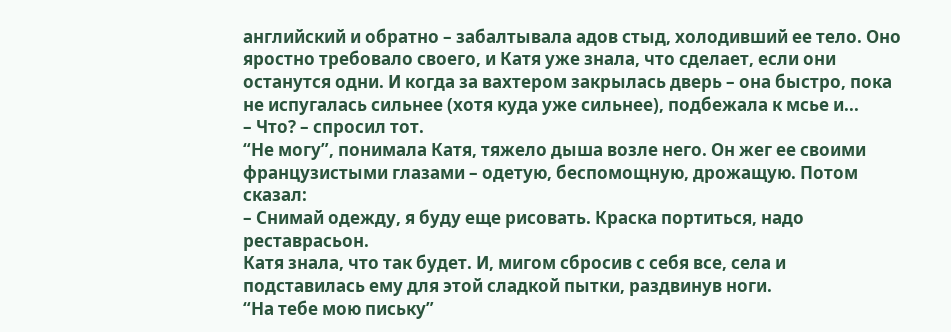английский и обратно – забалтывала адов стыд, холодивший ее тело. Оно яростно требовало своего, и Катя уже знала, что сделает, если они останутся одни. И когда за вахтером закрылась дверь – она быстро, пока не испугалась сильнее (хотя куда уже сильнее), подбежала к мсье и...
– Что? – спросил тот.
“Не могу”, понимала Катя, тяжело дыша возле него. Он жег ее своими французистыми глазами – одетую, беспомощную, дрожащую. Потом сказал:
– Снимай одежду, я буду еще рисовать. Краска портиться, надо реставрасьон.
Катя знала, что так будет. И, мигом сбросив с себя все, села и подставилась ему для этой сладкой пытки, раздвинув ноги.
“На тебе мою письку”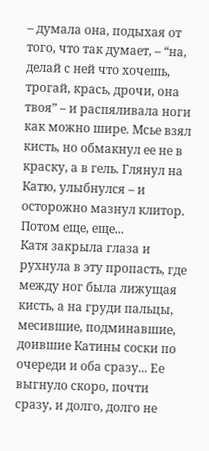– думала она, подыхая от того, что так думает, – “на, делай с ней что хочешь, трогай, крась, дрочи, она твоя” – и распяливала ноги как можно шире. Мсье взял кисть, но обмакнул ее не в краску, а в гель. Глянул на Катю, улыбнулся – и осторожно мазнул клитор. Потом еще, еще...
Катя закрыла глаза и рухнула в эту пропасть, где между ног была лижущая кисть, а на груди пальцы, месившие, подминавшие, доившие Катины соски по очереди и оба сразу... Ее выгнуло скоро, почти сразу, и долго, долго не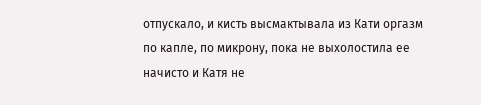отпускало, и кисть высмактывала из Кати оргазм по капле, по микрону, пока не выхолостила ее начисто и Катя не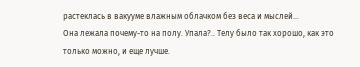растеклась в вакууме влажным облачком без веса и мыслей...
Она лежала почему-то на полу. Упала?.. Телу было так хорошо, как это только можно, и еще лучше.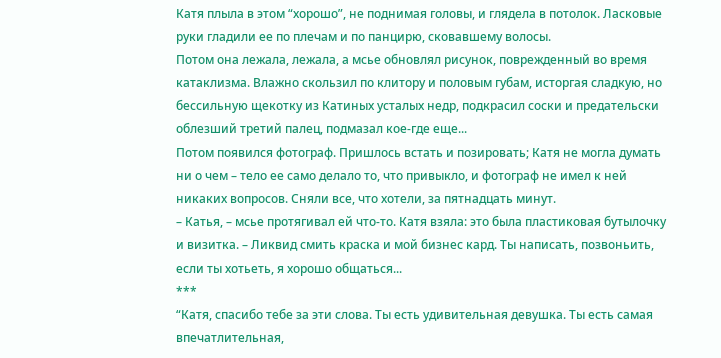Катя плыла в этом “хорошо”, не поднимая головы, и глядела в потолок. Ласковые руки гладили ее по плечам и по панцирю, сковавшему волосы.
Потом она лежала, лежала, а мсье обновлял рисунок, поврежденный во время катаклизма. Влажно скользил по клитору и половым губам, исторгая сладкую, но бессильную щекотку из Катиных усталых недр, подкрасил соски и предательски облезший третий палец, подмазал кое-где еще...
Потом появился фотограф. Пришлось встать и позировать; Катя не могла думать ни о чем – тело ее само делало то, что привыкло, и фотограф не имел к ней никаких вопросов. Сняли все, что хотели, за пятнадцать минут.
– Катья, – мсье протягивал ей что-то. Катя взяла: это была пластиковая бутылочку и визитка. – Ликвид смить краска и мой бизнес кард. Ты написать, позвоньить, если ты хотьеть, я хорошо общаться...
***
“Катя, спасибо тебе за эти слова. Ты есть удивительная девушка. Ты есть самая впечатлительная,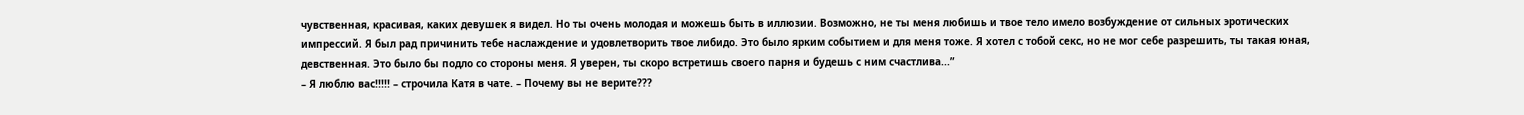чувственная, красивая, каких девушек я видел. Но ты очень молодая и можешь быть в иллюзии. Возможно, не ты меня любишь и твое тело имело возбуждение от сильных эротических импрессий. Я был рад причинить тебе наслаждение и удовлетворить твое либидо. Это было ярким событием и для меня тоже. Я хотел с тобой секс, но не мог себе разрешить, ты такая юная, девственная. Это было бы подло со стороны меня. Я уверен, ты скоро встретишь своего парня и будешь с ним счастлива...”
– Я люблю вас!!!!! – строчила Катя в чате. – Почему вы не верите???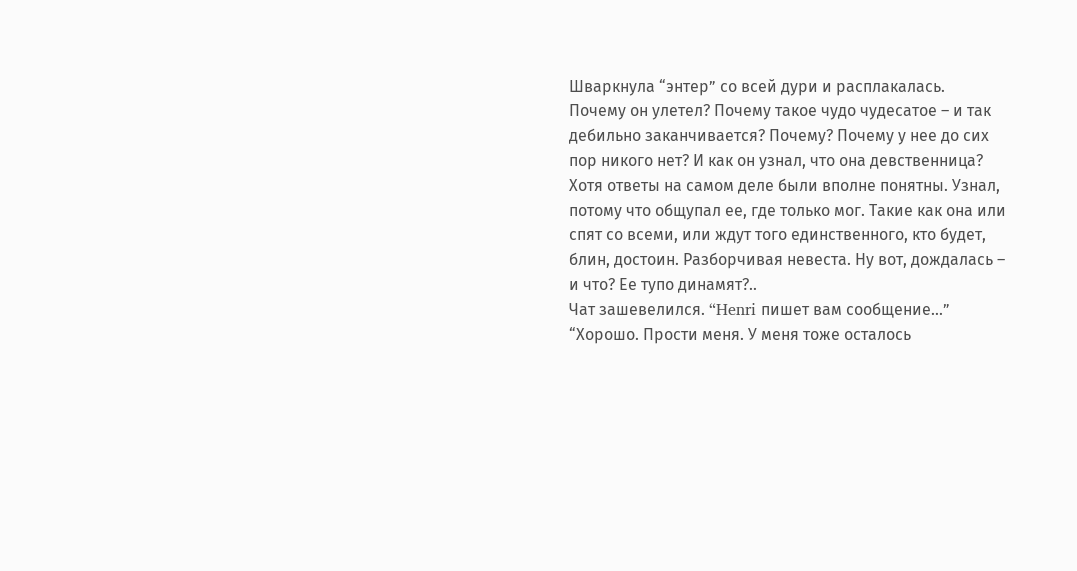Шваркнула “энтер” со всей дури и расплакалась.
Почему он улетел? Почему такое чудо чудесатое – и так дебильно заканчивается? Почему? Почему у нее до сих пор никого нет? И как он узнал, что она девственница?
Хотя ответы на самом деле были вполне понятны. Узнал, потому что общупал ее, где только мог. Такие как она или спят со всеми, или ждут того единственного, кто будет, блин, достоин. Разборчивая невеста. Ну вот, дождалась – и что? Ее тупо динамят?..
Чат зашевелился. “Henri пишет вам сообщение...”
“Хорошо. Прости меня. У меня тоже осталось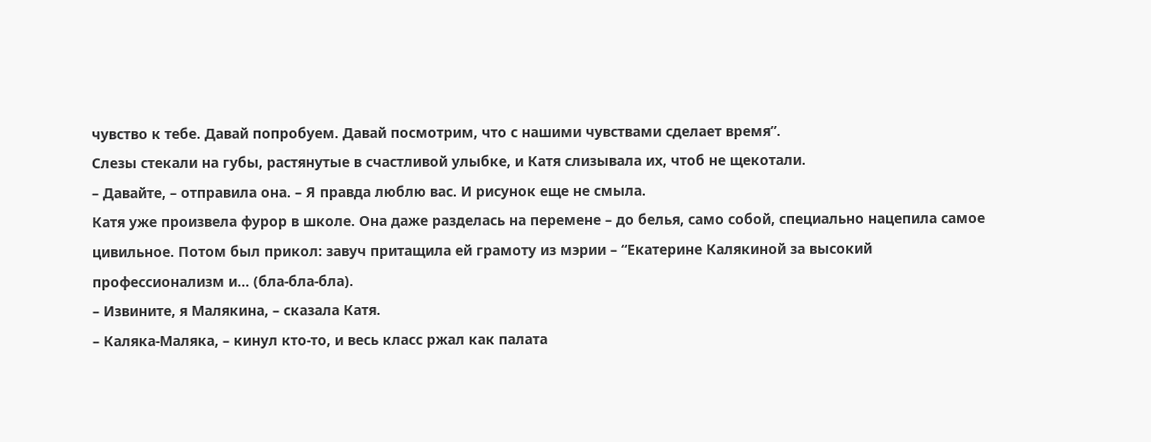чувство к тебе. Давай попробуем. Давай посмотрим, что с нашими чувствами сделает время”.
Слезы стекали на губы, растянутые в счастливой улыбке, и Катя слизывала их, чтоб не щекотали.
– Давайте, – отправила она. – Я правда люблю вас. И рисунок еще не смыла.
Катя уже произвела фурор в школе. Она даже разделась на перемене – до белья, само собой, специально нацепила самое цивильное. Потом был прикол: завуч притащила ей грамоту из мэрии – “Екатерине Калякиной за высокий профессионализм и... (бла-бла-бла).
– Извините, я Малякина, – сказала Катя.
– Каляка-Маляка, – кинул кто-то, и весь класс ржал как палата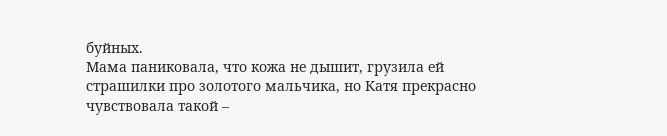буйных.
Мама паниковала, что кожа не дышит, грузила ей страшилки про золотого мальчика, но Катя прекрасно чувствовала такой –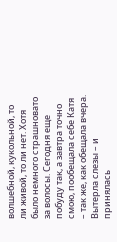волшебной, кукольной, то ли живой, то ли нет. Хотя было немного страшновато за волосы. Сегодня еще побуду так, а завтра точно смою, пообещала себе Катя – так же, как обещала вчера.
Вытерла слезы – и принялась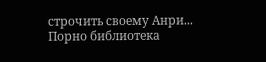строчить своему Анри...
Порно библиотека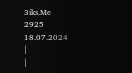3iks.Me
2925
18.07.2024
|
|